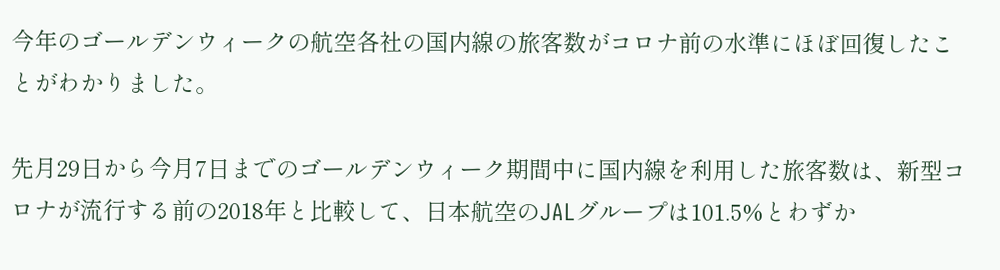今年のゴールデンウィークの航空各社の国内線の旅客数がコロナ前の水準にほぼ回復したことがわかりました。

先月29日から今月7日までのゴールデンウィーク期間中に国内線を利用した旅客数は、新型コロナが流行する前の2018年と比較して、日本航空のJALグループは101.5%とわずか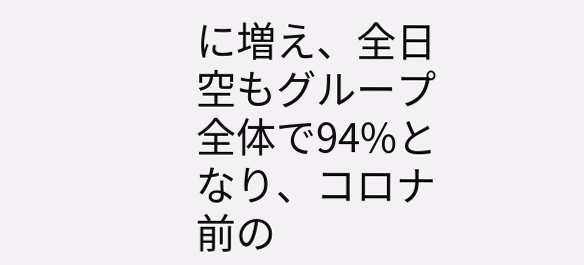に増え、全日空もグループ全体で94%となり、コロナ前の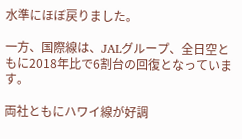水準にほぼ戻りました。

一方、国際線は、JALグループ、全日空ともに2018年比で6割台の回復となっています。

両社ともにハワイ線が好調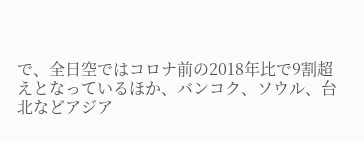で、全日空ではコロナ前の2018年比で9割超えとなっているほか、バンコク、ソウル、台北などアジア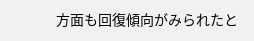方面も回復傾向がみられたと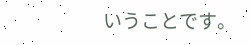いうことです。